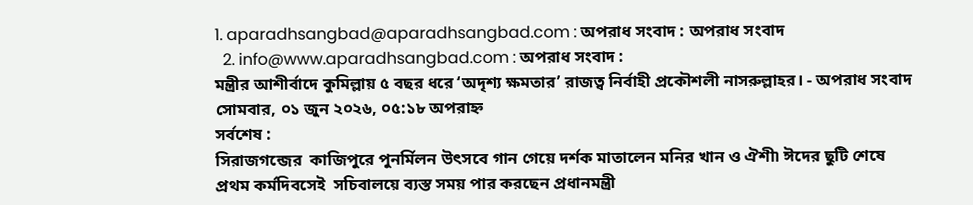1. aparadhsangbad@aparadhsangbad.com : অপরাধ সংবাদ : অপরাধ সংবাদ
  2. info@www.aparadhsangbad.com : অপরাধ সংবাদ :
মন্ত্রীর আশীর্বাদে কুমিল্লায় ৫ বছর ধরে ‘অদৃশ্য ক্ষমতার’ রাজত্ব নির্বাহী প্রকৌশলী নাসরুল্লাহর। - অপরাধ সংবাদ
সোমবার, ০১ জুন ২০২৬, ০৫:১৮ অপরাহ্ন
সর্বশেষ :
সিরাজগন্জের  কাজিপুরে পুনর্মিলন উৎসবে গান গেয়ে দর্শক মাতালেন মনির খান ও ঐশী৷ ঈদের ছুটি শেষে  প্রথম কর্মদিবসেই  সচিবালয়ে ব্যস্ত সময় পার করছেন প্রধানমন্ত্রী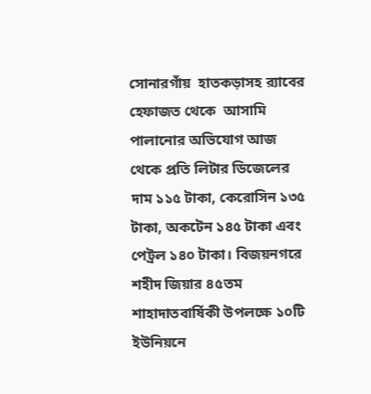সোনারগাঁয়  হাতকড়াসহ র‌্যাবের হেফাজত থেকে  আসামি পালানোর অভিযোগ আজ থেকে প্রতি লিটার ডিজেলের দাম ১১৫ টাকা, কেরোসিন ১৩৫ টাকা, অকটেন ১৪৫ টাকা এবং পেট্রল ১৪০ টাকা। বিজয়নগরে শহীদ জিয়ার ৪৫তম শাহাদাতবার্ষিকী উপলক্ষে ১০টি ইউনিয়নে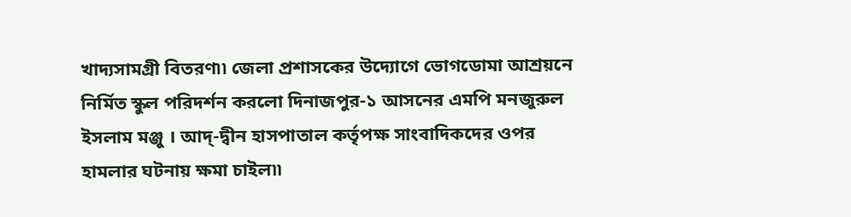খাদ্যসামগ্রী বিতরণ৷৷ জেলা প্রশাসকের উদ্যোগে ভোগডোমা আশ্রয়নে নির্মিত স্কুল পরিদর্শন করলো দিনাজপুর-১ আসনের এমপি মনজুরুল ইসলাম মঞ্জু । আদ্-দ্বীন হাসপাতাল কর্তৃপক্ষ সাংবাদিকদের ওপর হামলার ঘটনায় ক্ষমা চাইল৷৷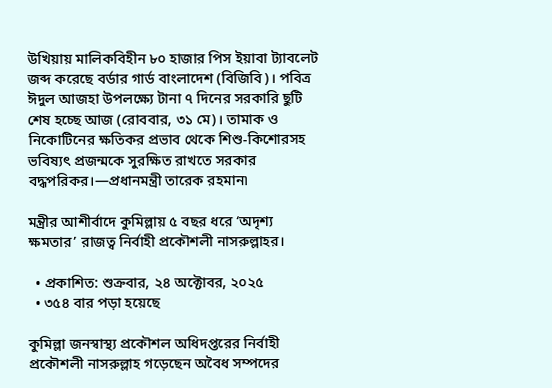উখিয়ায় মালিকবিহীন ৮০ হাজার পিস ইয়াবা ট্যাবলেট জব্দ করেছে বর্ডার গার্ড বাংলাদেশ (বিজিবি)। পবিত্র ঈদুল আজহা উপলক্ষ্যে টানা ৭ দিনের সরকারি ছুটি শেষ হচ্ছে আজ (রোববার, ৩১ মে)। তামাক ও নিকোটিনের ক্ষতিকর প্রভাব থেকে শিশু-কিশোরসহ ভবিষ্যৎ প্রজন্মকে সুরক্ষিত রাখতে সরকার বদ্ধপরিকর।—প্রধানমন্ত্রী তারেক রহমান৷

মন্ত্রীর আশীর্বাদে কুমিল্লায় ৫ বছর ধরে ‘অদৃশ্য ক্ষমতার’ রাজত্ব নির্বাহী প্রকৌশলী নাসরুল্লাহর।

  • প্রকাশিত: শুক্রবার, ২৪ অক্টোবর, ২০২৫
  • ৩৫৪ বার পড়া হয়েছে

কুমিল্লা জনস্বাস্থ্য প্রকৌশল অধিদপ্তরের নির্বাহী প্রকৌশলী নাসরুল্লাহ গড়েছেন অবৈধ সম্পদের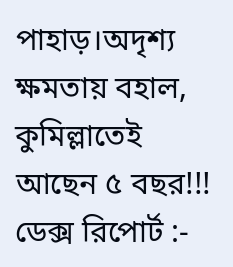পাহাড়।অদৃশ্য ক্ষমতায় বহাল, কুমিল্লাতেই আছেন ৫ বছর!!!
ডেক্স রিপোর্ট :-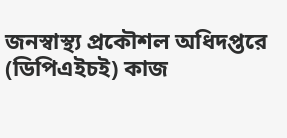জনস্বাস্থ্য প্রকৌশল অধিদপ্তরে (ডিপিএইচই) কাজ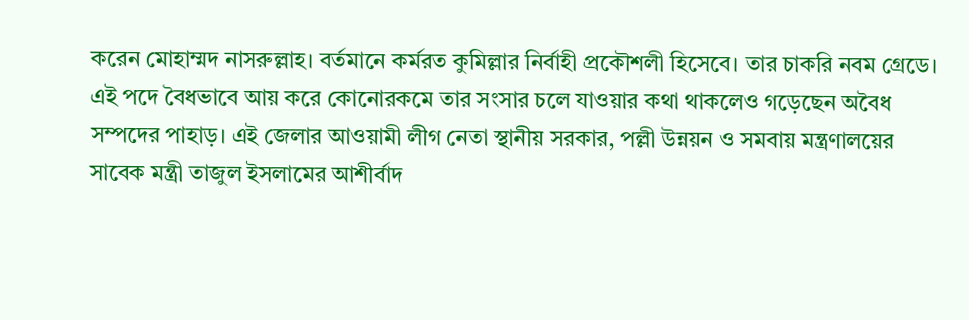করেন মোহাম্মদ নাসরুল্লাহ। বর্তমানে কর্মরত কুমিল্লার নির্বাহী প্রকৌশলী হিসেবে। তার চাকরি নবম গ্রেডে। এই পদে বৈধভাবে আয় করে কোনোরকমে তার সংসার চলে যাওয়ার কথা থাকলেও গড়েছেন অবৈধ সম্পদের পাহাড়। এই জেলার আওয়ামী লীগ নেতা স্থানীয় সরকার, পল্লী উন্নয়ন ও সমবায় মন্ত্রণালয়ের সাবেক মন্ত্রী তাজুল ইসলামের আশীর্বাদ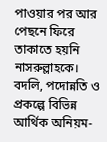পাওয়ার পর আর পেছনে ফিরে তাকাতে হয়নি নাসরুল্লাহকে। বদলি, পদোন্নতি ও প্রকল্পে বিভিন্ন আর্থিক অনিয়ম-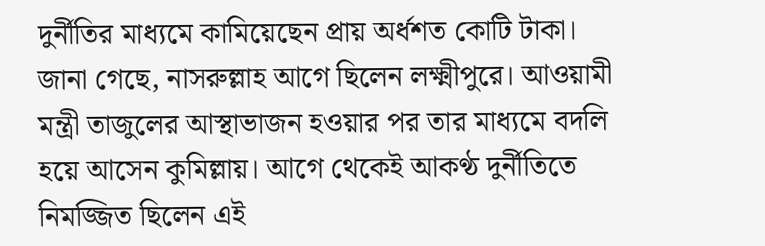দুর্নীতির মাধ্যমে কামিয়েছেন প্রায় অর্ধশত কোটি টাকা।
জানা গেছে, নাসরুল্লাহ আগে ছিলেন লক্ষ্মীপুরে। আওয়ামী মন্ত্রী তাজুলের আস্থাভাজন হওয়ার পর তার মাধ্যমে বদলি হয়ে আসেন কুমিল্লায়। আগে থেকেই আকণ্ঠ দুর্নীতিতে নিমজ্জিত ছিলেন এই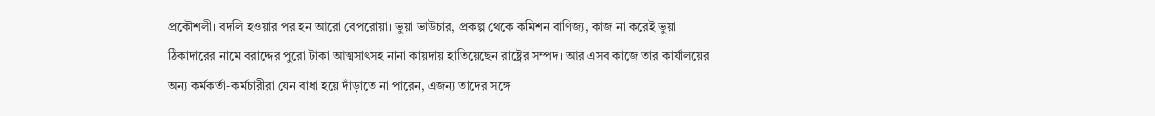প্রকৌশলী। বদলি হওয়ার পর হন আরো বেপরোয়া। ভুয়া ভাউচার, প্রকল্প থেকে কমিশন বাণিজ্য, কাজ না করেই ভুয়া ঠিকাদারের নামে বরাদ্দের পুরো টাকা আত্মসাৎসহ নানা কায়দায় হাতিয়েছেন রাষ্ট্রের সম্পদ। আর এসব কাজে তার কার্যালয়ের অন্য কর্মকর্তা-কর্মচারীরা যেন বাধা হয়ে দাঁড়াতে না পারেন, এজন্য তাদের সঙ্গে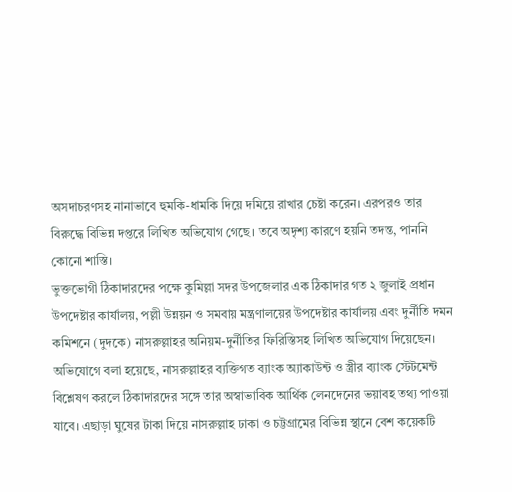অসদাচরণসহ নানাভাবে হুমকি-ধামকি দিয়ে দমিয়ে রাখার চেষ্টা করেন। এরপরও তার বিরুদ্ধে বিভিন্ন দপ্তরে লিখিত অভিযোগ গেছে। তবে অদৃশ্য কারণে হয়নি তদন্ত, পাননি কোনো শাস্তি।
ভুক্তভোগী ঠিকাদারদের পক্ষে কুমিল্লা সদর উপজেলার এক ঠিকাদার গত ২ জুলাই প্রধান উপদেষ্টার কার্যালয়, পল্লী উন্নয়ন ও সমবায় মন্ত্রণালয়ের উপদেষ্টার কার্যালয় এবং দুর্নীতি দমন কমিশনে (দুদকে) নাসরুল্লাহর অনিয়ম-দুর্নীতির ফিরিস্তিসহ লিখিত অভিযোগ দিয়েছেন।
অভিযোগে বলা হয়েছে, নাসরুল্লাহর ব্যক্তিগত ব্যাংক অ্যাকাউন্ট ও স্ত্রীর ব্যাংক স্টেটমেন্ট বিশ্লেষণ করলে ঠিকাদারদের সঙ্গে তার অস্বাভাবিক আর্থিক লেনদেনের ভয়াবহ তথ্য পাওয়া যাবে। এছাড়া ঘুষের টাকা দিয়ে নাসরুল্লাহ ঢাকা ও চট্টগ্রামের বিভিন্ন স্থানে বেশ কয়েকটি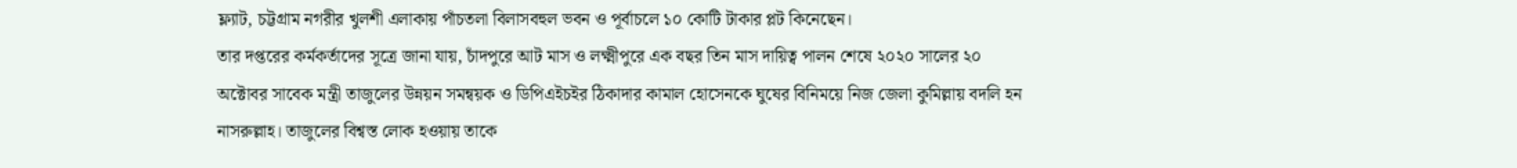ফ্ল্যাট, চট্টগ্রাম নগরীর খুলশী এলাকায় পাঁচতলা বিলাসবহুল ভবন ও পূর্বাচলে ১০ কোটি টাকার প্লট কিনেছেন।
তার দপ্তরের কর্মকর্তাদের সূত্রে জানা যায়, চাঁদপুরে আট মাস ও লক্ষ্মীপুরে এক বছর তিন মাস দায়িত্ব পালন শেষে ২০২০ সালের ২০ অক্টোবর সাবেক মন্ত্রী তাজুলের উন্নয়ন সমন্বয়ক ও ডিপিএইচইর ঠিকাদার কামাল হোসেনকে ঘুষের বিনিময়ে নিজ জেলা কুমিল্লায় বদলি হন নাসরুল্লাহ। তাজুলের বিশ্বস্ত লোক হওয়ায় তাকে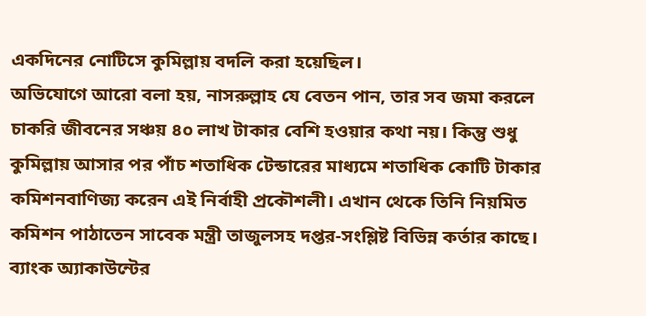একদিনের নোটিসে কুমিল্লায় বদলি করা হয়েছিল।
অভিযোগে আরো বলা হয়, নাসরুল্লাহ যে বেতন পান, তার সব জমা করলে চাকরি জীবনের সঞ্চয় ৪০ লাখ টাকার বেশি হওয়ার কথা নয়। কিন্তু শুধু কুমিল্লায় আসার পর পাঁচ শতাধিক টেন্ডারের মাধ্যমে শতাধিক কোটি টাকার কমিশনবাণিজ্য করেন এই নির্বাহী প্রকৌশলী। এখান থেকে তিনি নিয়মিত কমিশন পাঠাতেন সাবেক মন্ত্রী তাজুলসহ দপ্তর-সংশ্লিষ্ট বিভিন্ন কর্তার কাছে।
ব্যাংক অ্যাকাউন্টের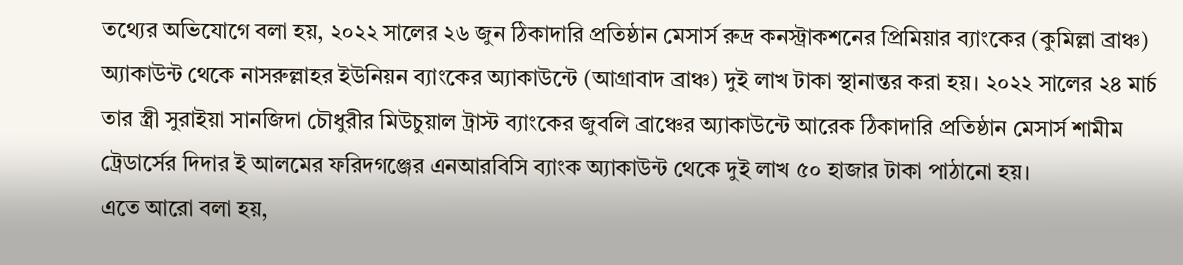তথ্যের অভিযোগে বলা হয়, ২০২২ সালের ২৬ জুন ঠিকাদারি প্রতিষ্ঠান মেসার্স রুদ্র কনস্ট্রাকশনের প্রিমিয়ার ব্যাংকের (কুমিল্লা ব্রাঞ্চ) অ্যাকাউন্ট থেকে নাসরুল্লাহর ইউনিয়ন ব্যাংকের অ্যাকাউন্টে (আগ্রাবাদ ব্রাঞ্চ) দুই লাখ টাকা স্থানান্তর করা হয়। ২০২২ সালের ২৪ মার্চ তার স্ত্রী সুরাইয়া সানজিদা চৌধুরীর মিউচুয়াল ট্রাস্ট ব্যাংকের জুবলি ব্রাঞ্চের অ্যাকাউন্টে আরেক ঠিকাদারি প্রতিষ্ঠান মেসার্স শামীম ট্রেডার্সের দিদার ই আলমের ফরিদগঞ্জের এনআরবিসি ব্যাংক অ্যাকাউন্ট থেকে দুই লাখ ৫০ হাজার টাকা পাঠানো হয়।
এতে আরো বলা হয়,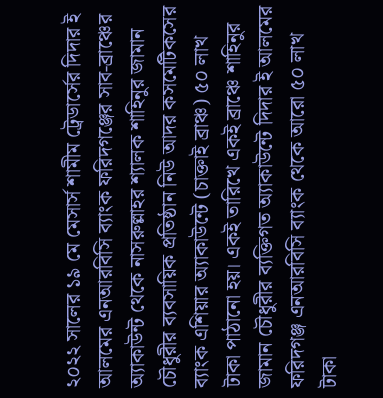২০২২ সালের ১৯ মে মেসার্স শামীম ট্রেডার্সের দিদার ই আলমের এনআরবিসি ব্যাংক ফরিদগঞ্জের সাব-ব্রাঞ্চের অ্যাকাউন্ট থেকে নাসরুল্লাহর শ্যালক শাহিনুর জামান চৌধুরীর ব্যবসায়িক প্রতিষ্ঠান নিউ আদর কসমেটিকসের ব্যাংক এশিয়ার অ্যাকাউন্টে (চাক্তাই ব্রাঞ্চ) ৫০ লাখ টাকা পাঠানো হয়। একই তারিখে একই ব্রাঞ্চে শাহিনুর জামান চৌধুরীর ব্যক্তিগত অ্যাকাউন্টে দিদার ই আলমের ফরিদগঞ্জ এনআরবিসি ব্যাংক থেকে আরো ৫০ লাখ টাকা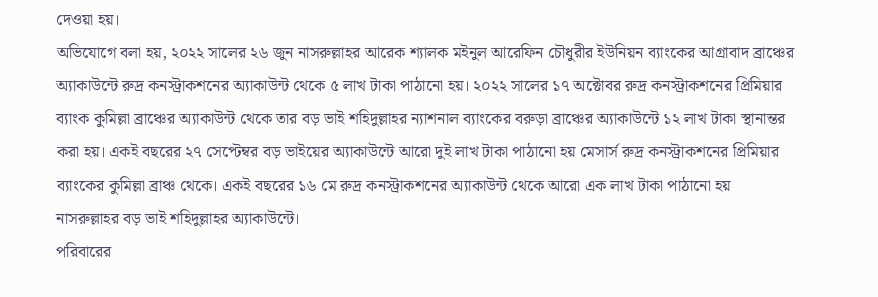দেওয়া হয়।
অভিযোগে বলা হয়, ২০২২ সালের ২৬ জুন নাসরুল্লাহর আরেক শ্যালক মইনুল আরেফিন চৌধুরীর ইউনিয়ন ব্যাংকের আগ্রাবাদ ব্রাঞ্চের অ্যাকাউন্টে রুদ্র কনস্ট্রাকশনের অ্যাকাউন্ট থেকে ৫ লাখ টাকা পাঠানো হয়। ২০২২ সালের ১৭ অক্টোবর রুদ্র কনস্ট্রাকশনের প্রিমিয়ার ব্যাংক কুমিল্লা ব্রাঞ্চের অ্যাকাউন্ট থেকে তার বড় ভাই শহিদুল্লাহর ন্যাশনাল ব্যাংকের বরুড়া ব্রাঞ্চের অ্যাকাউন্টে ১২ লাখ টাকা স্থানান্তর করা হয়। একই বছরের ২৭ সেপ্টেম্বর বড় ভাইয়ের অ্যাকাউন্টে আরো দুই লাখ টাকা পাঠানো হয় মেসার্স রুদ্র কনস্ট্রাকশনের প্রিমিয়ার ব্যাংকের কুমিল্লা ব্রাঞ্চ থেকে। একই বছরের ১৬ মে রুদ্র কনস্ট্রাকশনের অ্যাকাউন্ট থেকে আরো এক লাখ টাকা পাঠানো হয় নাসরুল্লাহর বড় ভাই শহিদুল্লাহর অ্যাকাউন্টে।
পরিবারের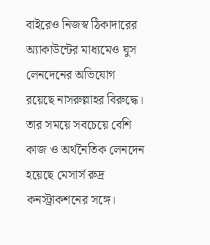বাইরেও নিজস্ব ঠিকাদারের অ্যাকাউন্টের মাধ্যমেও ঘুস লেনদেনের অভিযোগ রয়েছে নাসরুল্লাহর বিরুদ্ধে। তার সময়ে সবচেয়ে বেশি কাজ ও অর্থনৈতিক লেনদেন হয়েছে মেসার্স রুদ্র কনস্ট্রাকশনের সঙ্গে।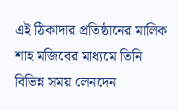এই ঠিকাদার প্রতিষ্ঠানের মালিক শাহ মজিবের মাধ্যমে তিনি বিভিন্ন সময় লেনদেন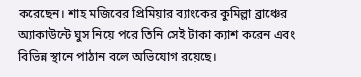করেছেন। শাহ মজিবের প্রিমিয়ার ব্যাংকের কুমিল্লা ব্রাঞ্চের অ্যাকাউন্টে ঘুস নিয়ে পরে তিনি সেই টাকা ক্যাশ করেন এবং বিভিন্ন স্থানে পাঠান বলে অভিযোগ রয়েছে।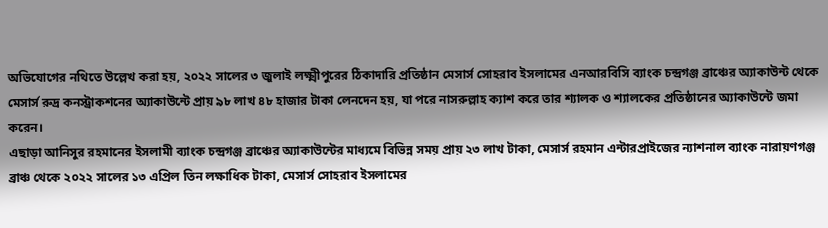অভিযোগের নথিতে উল্লেখ করা হয়, ২০২২ সালের ৩ জুলাই লক্ষ্মীপুরের ঠিকাদারি প্রতিষ্ঠান মেসার্স সোহরাব ইসলামের এনআরবিসি ব্যাংক চন্দ্রগঞ্জ ব্রাঞ্চের অ্যাকাউন্ট থেকে মেসার্স রুদ্র কনস্ট্রাকশনের অ্যাকাউন্টে প্রায় ৯৮ লাখ ৪৮ হাজার টাকা লেনদেন হয়, যা পরে নাসরুল্লাহ ক্যাশ করে তার শ্যালক ও শ্যালকের প্রতিষ্ঠানের অ্যাকাউন্টে জমা করেন।
এছাড়া আনিসুর রহমানের ইসলামী ব্যাংক চন্দ্রগঞ্জ ব্রাঞ্চের অ্যাকাউন্টের মাধ্যমে বিভিন্ন সময় প্রায় ২৩ লাখ টাকা, মেসার্স রহমান এন্টারপ্রাইজের ন্যাশনাল ব্যাংক নারায়ণগঞ্জ ব্রাঞ্চ থেকে ২০২২ সালের ১৩ এপ্রিল তিন লক্ষাধিক টাকা, মেসার্স সোহরাব ইসলামের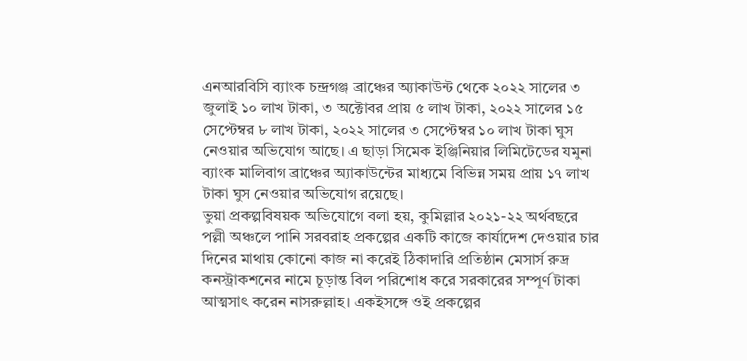এনআরবিসি ব্যাংক চন্দ্রগঞ্জ ব্রাঞ্চের অ্যাকাউন্ট থেকে ২০২২ সালের ৩ জুলাই ১০ লাখ টাকা, ৩ অক্টোবর প্রায় ৫ লাখ টাকা, ২০২২ সালের ১৫ সেপ্টেম্বর ৮ লাখ টাকা, ২০২২ সালের ৩ সেপ্টেম্বর ১০ লাখ টাকা ঘুস নেওয়ার অভিযোগ আছে। এ ছাড়া সিমেক ইঞ্জিনিয়ার লিমিটেডের যমুনা ব্যাংক মালিবাগ ব্রাঞ্চের অ্যাকাউন্টের মাধ্যমে বিভিন্ন সময় প্রায় ১৭ লাখ টাকা ঘুস নেওয়ার অভিযোগ রয়েছে।
ভুয়া প্রকল্পবিষয়ক অভিযোগে বলা হয়, কুমিল্লার ২০২১-২২ অর্থবছরে পল্লী অঞ্চলে পানি সরবরাহ প্রকল্পের একটি কাজে কার্যাদেশ দেওয়ার চার দিনের মাথায় কোনো কাজ না করেই ঠিকাদারি প্রতিষ্ঠান মেসার্স রুদ্র কনস্ট্রাকশনের নামে চূড়ান্ত বিল পরিশোধ করে সরকারের সম্পূর্ণ টাকা আত্মসাৎ করেন নাসরুল্লাহ। একইসঙ্গে ওই প্রকল্পের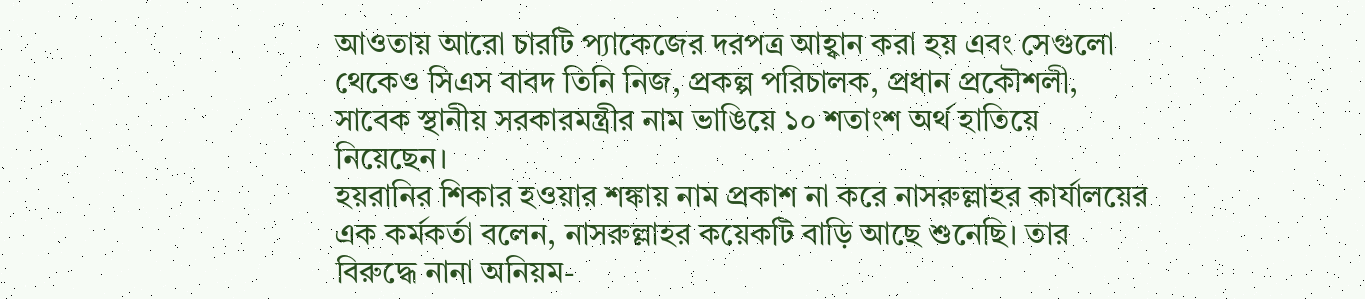আওতায় আরো চারটি প্যাকেজের দরপত্র আহ্বান করা হয় এবং সেগুলো থেকেও সিএস বাবদ তিনি নিজ, প্রকল্প পরিচালক, প্রধান প্রকৌশলী, সাবেক স্থানীয় সরকারমন্ত্রীর নাম ভাঙিয়ে ১০ শতাংশ অর্থ হাতিয়ে নিয়েছেন।
হয়রানির শিকার হওয়ার শঙ্কায় নাম প্রকাশ না করে নাসরুল্লাহর কার্যালয়ের এক কর্মকর্তা বলেন, নাসরুল্লাহর কয়েকটি বাড়ি আছে শুনেছি। তার বিরুদ্ধে নানা অনিয়ম-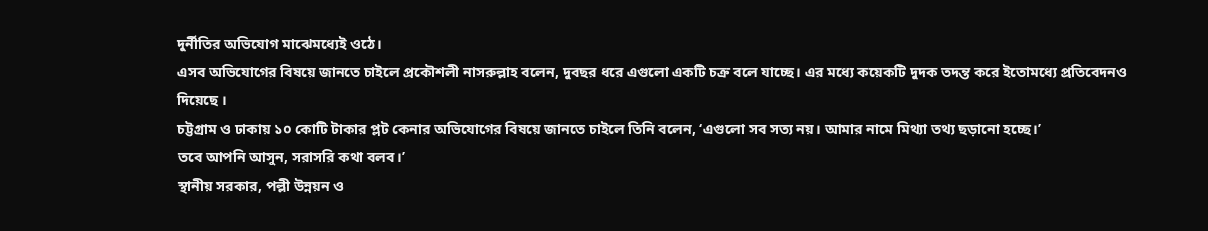দুর্নীতির অভিযোগ মাঝেমধ্যেই ওঠে।
এসব অভিযোগের বিষয়ে জানতে চাইলে প্রকৌশলী নাসরুল্লাহ বলেন, দুবছর ধরে এগুলো একটি চক্র বলে যাচ্ছে। এর মধ্যে কয়েকটি দুদক তদন্ত করে ইতোমধ্যে প্রতিবেদনও দিয়েছে ।
চট্টগ্রাম ও ঢাকায় ১০ কোটি টাকার প্লট কেনার অভিযোগের বিষয়ে জানতে চাইলে তিনি বলেন, ‘এগুলো সব সত্য নয়। আমার নামে মিথ্যা তথ্য ছড়ানো হচ্ছে।’
তবে আপনি আসুন, সরাসরি কথা বলব।’
স্থানীয় সরকার, পল্লী উন্নয়ন ও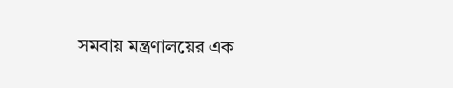সমবায় মন্ত্রণালয়ের এক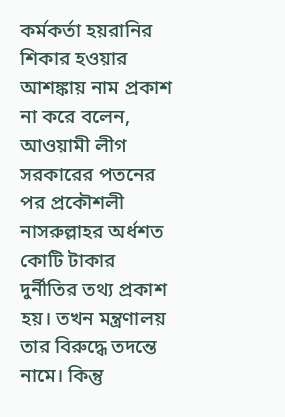কর্মকর্তা হয়রানির শিকার হওয়ার আশঙ্কায় নাম প্রকাশ না করে বলেন, আওয়ামী লীগ সরকারের পতনের পর প্রকৌশলী নাসরুল্লাহর অর্ধশত কোটি টাকার দুর্নীতির তথ্য প্রকাশ হয়। তখন মন্ত্রণালয় তার বিরুদ্ধে তদন্তে নামে। কিন্তু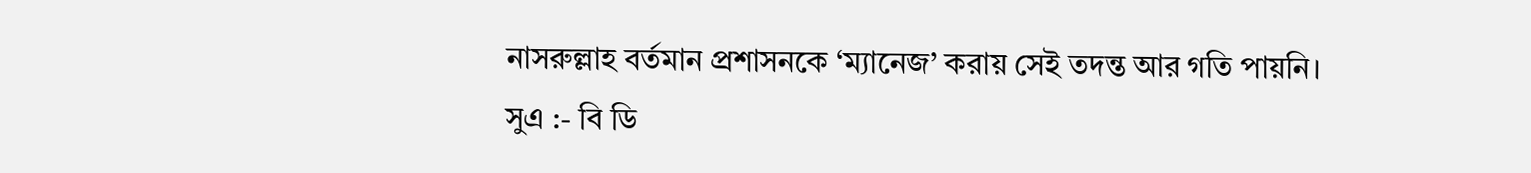নাসরুল্লাহ বর্তমান প্রশাসনকে ‘ম্যানেজ’ করায় সেই তদন্ত আর গতি পায়নি।
সুএ :- বি ডি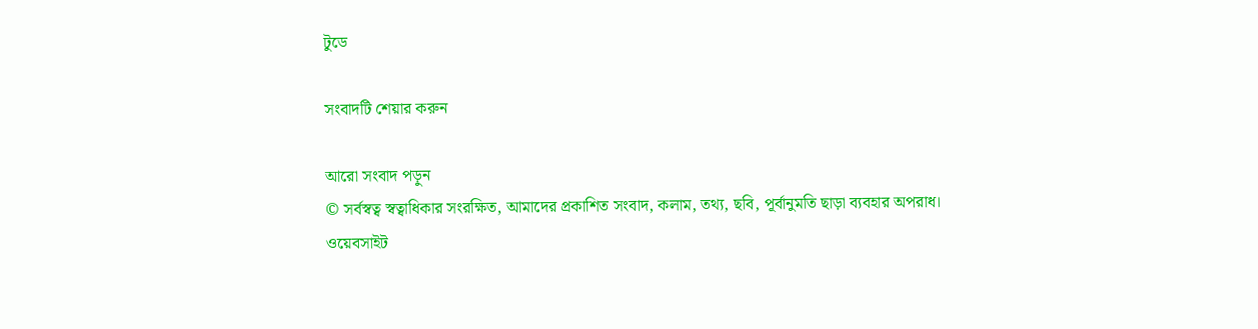টুডে

সংবাদটি শেয়ার করুন

আরো সংবাদ পড়ুন
© সর্বস্বত্ব স্বত্বাধিকার সংরক্ষিত, আমাদের প্রকাশিত সংবাদ, কলাম, তথ্য, ছবি, পূর্বানুমতি ছাড়া ব্যবহার অপরাধ।
ওয়েবসাইট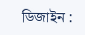ডিজাইন :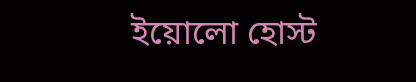ইয়োলো হোস্ট